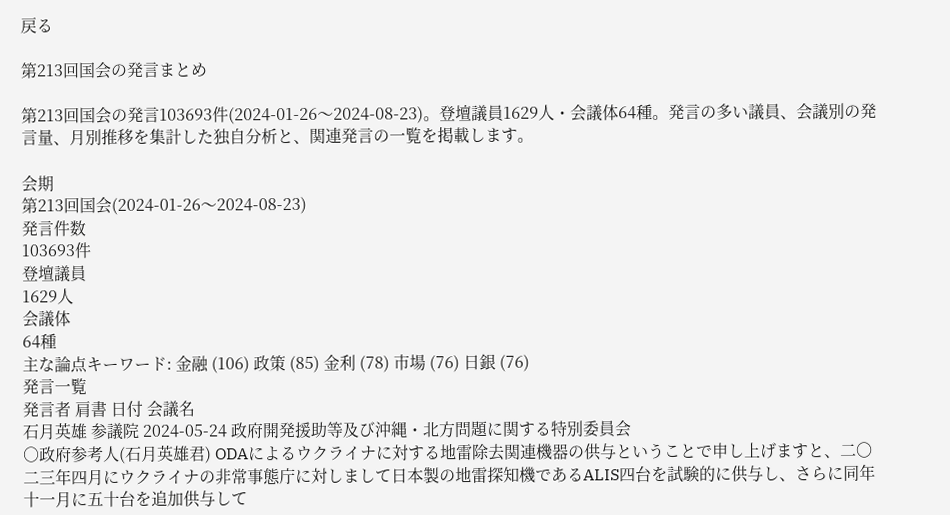戻る

第213回国会の発言まとめ

第213回国会の発言103693件(2024-01-26〜2024-08-23)。登壇議員1629人・会議体64種。発言の多い議員、会議別の発言量、月別推移を集計した独自分析と、関連発言の一覧を掲載します。

会期
第213回国会(2024-01-26〜2024-08-23)
発言件数
103693件
登壇議員
1629人
会議体
64種
主な論点キーワード: 金融 (106) 政策 (85) 金利 (78) 市場 (76) 日銀 (76)
発言一覧
発言者 肩書 日付 会議名
石月英雄 参議院 2024-05-24 政府開発援助等及び沖縄・北方問題に関する特別委員会
○政府参考人(石月英雄君) ODAによるウクライナに対する地雷除去関連機器の供与ということで申し上げますと、二〇二三年四月にウクライナの非常事態庁に対しまして日本製の地雷探知機であるALIS四台を試験的に供与し、さらに同年十一月に五十台を追加供与して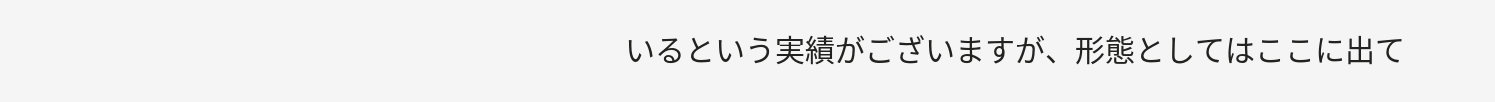いるという実績がございますが、形態としてはここに出て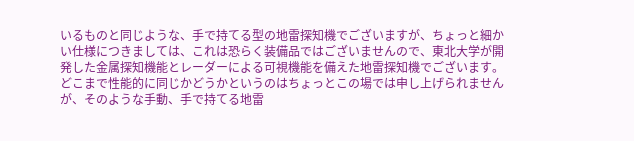いるものと同じような、手で持てる型の地雷探知機でございますが、ちょっと細かい仕様につきましては、これは恐らく装備品ではございませんので、東北大学が開発した金属探知機能とレーダーによる可視機能を備えた地雷探知機でございます。どこまで性能的に同じかどうかというのはちょっとこの場では申し上げられませんが、そのような手動、手で持てる地雷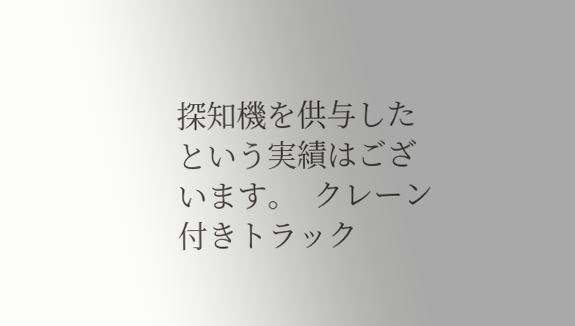探知機を供与したという実績はございます。  クレーン付きトラック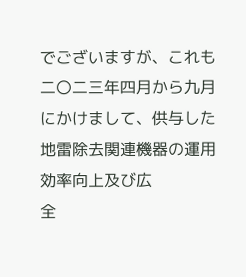でございますが、これも二〇二三年四月から九月にかけまして、供与した地雷除去関連機器の運用効率向上及び広
全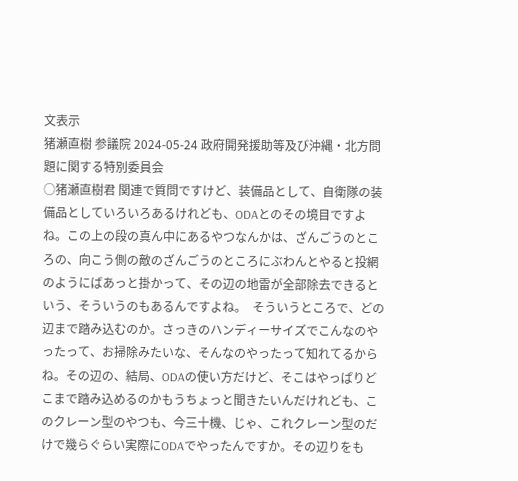文表示
猪瀬直樹 参議院 2024-05-24 政府開発援助等及び沖縄・北方問題に関する特別委員会
○猪瀬直樹君 関連で質問ですけど、装備品として、自衛隊の装備品としていろいろあるけれども、ODAとのその境目ですよね。この上の段の真ん中にあるやつなんかは、ざんごうのところの、向こう側の敵のざんごうのところにぶわんとやると投網のようにばあっと掛かって、その辺の地雷が全部除去できるという、そういうのもあるんですよね。  そういうところで、どの辺まで踏み込むのか。さっきのハンディーサイズでこんなのやったって、お掃除みたいな、そんなのやったって知れてるからね。その辺の、結局、ODAの使い方だけど、そこはやっぱりどこまで踏み込めるのかもうちょっと聞きたいんだけれども、このクレーン型のやつも、今三十機、じゃ、これクレーン型のだけで幾らぐらい実際にODAでやったんですか。その辺りをも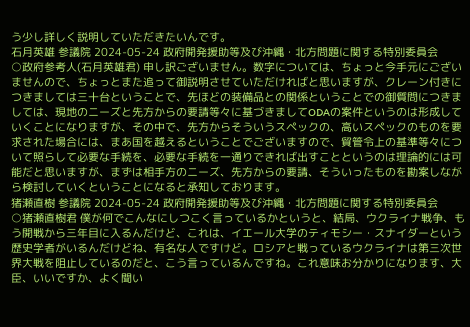う少し詳しく説明していただきたいんです。
石月英雄 参議院 2024-05-24 政府開発援助等及び沖縄・北方問題に関する特別委員会
○政府参考人(石月英雄君) 申し訳ございません。数字については、ちょっと今手元にございませんので、ちょっとまた追って御説明させていただければと思いますが、クレーン付きにつきましては三十台ということで、先ほどの装備品との関係ということでの御質問につきましては、現地のニーズと先方からの要請等々に基づきましてODAの案件というのは形成していくことになりますが、その中で、先方からそういうスペックの、高いスペックのものを要求された場合には、まあ国を越えるということでございますので、貿管令上の基準等々について照らして必要な手続を、必要な手続を一通りできれば出すことというのは理論的には可能だと思いますが、まずは相手方のニーズ、先方からの要請、そういったものを勘案しながら検討していくということになると承知しております。
猪瀬直樹 参議院 2024-05-24 政府開発援助等及び沖縄・北方問題に関する特別委員会
○猪瀬直樹君 僕が何でこんなにしつこく言っているかというと、結局、ウクライナ戦争、もう開戦から三年目に入るんだけど、これは、イエール大学のティモシー・スナイダーという歴史学者がいるんだけどね、有名な人ですけど。ロシアと戦っているウクライナは第三次世界大戦を阻止しているのだと、こう言っているんですね。これ意味お分かりになります、大臣、いいですか、よく聞い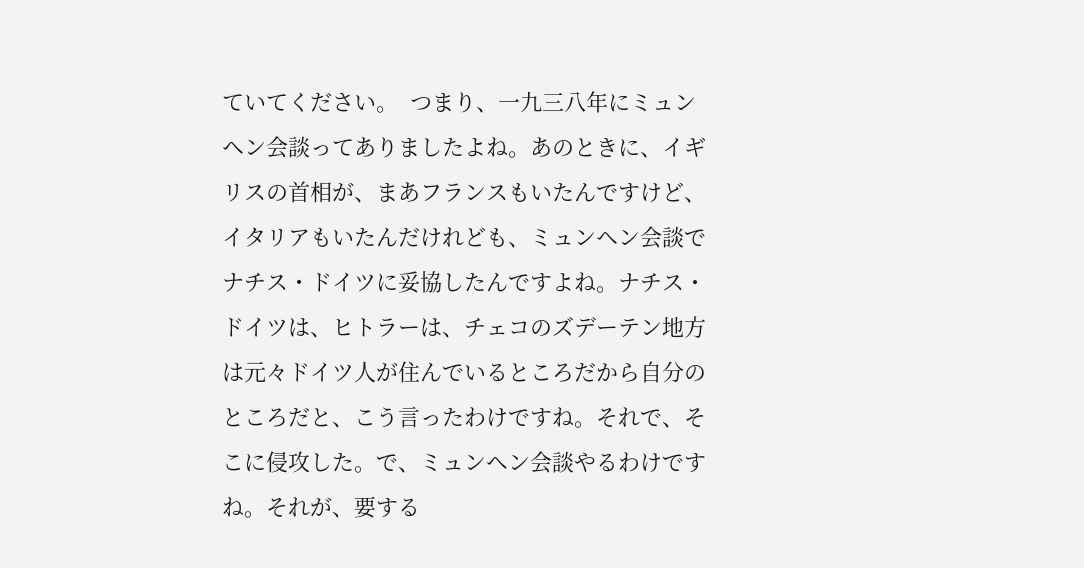ていてください。  つまり、一九三八年にミュンヘン会談ってありましたよね。あのときに、イギリスの首相が、まあフランスもいたんですけど、イタリアもいたんだけれども、ミュンヘン会談でナチス・ドイツに妥協したんですよね。ナチス・ドイツは、ヒトラーは、チェコのズデーテン地方は元々ドイツ人が住んでいるところだから自分のところだと、こう言ったわけですね。それで、そこに侵攻した。で、ミュンヘン会談やるわけですね。それが、要する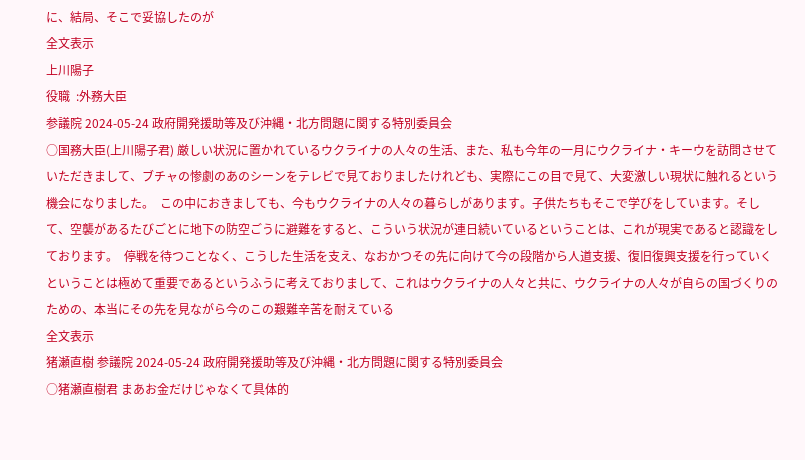に、結局、そこで妥協したのが
全文表示
上川陽子
役職  :外務大臣
参議院 2024-05-24 政府開発援助等及び沖縄・北方問題に関する特別委員会
○国務大臣(上川陽子君) 厳しい状況に置かれているウクライナの人々の生活、また、私も今年の一月にウクライナ・キーウを訪問させていただきまして、ブチャの惨劇のあのシーンをテレビで見ておりましたけれども、実際にこの目で見て、大変激しい現状に触れるという機会になりました。  この中におきましても、今もウクライナの人々の暮らしがあります。子供たちもそこで学びをしています。そして、空襲があるたびごとに地下の防空ごうに避難をすると、こういう状況が連日続いているということは、これが現実であると認識をしております。  停戦を待つことなく、こうした生活を支え、なおかつその先に向けて今の段階から人道支援、復旧復興支援を行っていくということは極めて重要であるというふうに考えておりまして、これはウクライナの人々と共に、ウクライナの人々が自らの国づくりのための、本当にその先を見ながら今のこの艱難辛苦を耐えている
全文表示
猪瀬直樹 参議院 2024-05-24 政府開発援助等及び沖縄・北方問題に関する特別委員会
○猪瀬直樹君 まあお金だけじゃなくて具体的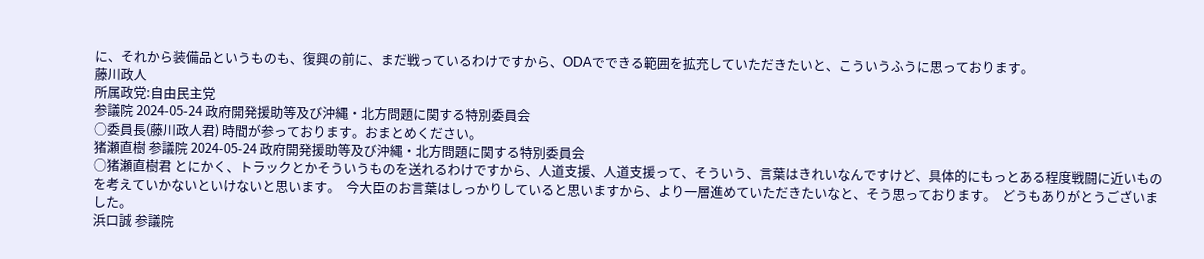に、それから装備品というものも、復興の前に、まだ戦っているわけですから、ODAでできる範囲を拡充していただきたいと、こういうふうに思っております。
藤川政人
所属政党:自由民主党
参議院 2024-05-24 政府開発援助等及び沖縄・北方問題に関する特別委員会
○委員長(藤川政人君) 時間が参っております。おまとめください。
猪瀬直樹 参議院 2024-05-24 政府開発援助等及び沖縄・北方問題に関する特別委員会
○猪瀬直樹君 とにかく、トラックとかそういうものを送れるわけですから、人道支援、人道支援って、そういう、言葉はきれいなんですけど、具体的にもっとある程度戦闘に近いものを考えていかないといけないと思います。  今大臣のお言葉はしっかりしていると思いますから、より一層進めていただきたいなと、そう思っております。  どうもありがとうございました。
浜口誠 参議院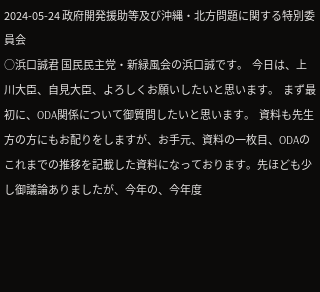2024-05-24 政府開発援助等及び沖縄・北方問題に関する特別委員会
○浜口誠君 国民民主党・新緑風会の浜口誠です。  今日は、上川大臣、自見大臣、よろしくお願いしたいと思います。  まず最初に、ODA関係について御質問したいと思います。  資料も先生方の方にもお配りをしますが、お手元、資料の一枚目、ODAのこれまでの推移を記載した資料になっております。先ほども少し御議論ありましたが、今年の、今年度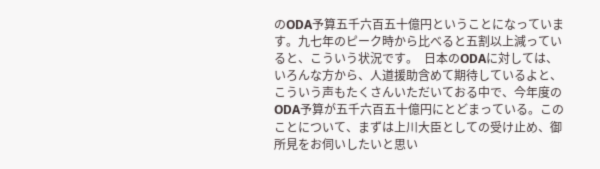のODA予算五千六百五十億円ということになっています。九七年のピーク時から比べると五割以上減っていると、こういう状況です。  日本のODAに対しては、いろんな方から、人道援助含めて期待しているよと、こういう声もたくさんいただいておる中で、今年度のODA予算が五千六百五十億円にとどまっている。このことについて、まずは上川大臣としての受け止め、御所見をお伺いしたいと思い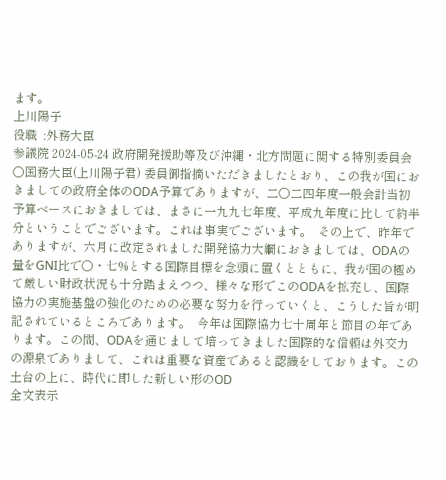ます。
上川陽子
役職  :外務大臣
参議院 2024-05-24 政府開発援助等及び沖縄・北方問題に関する特別委員会
○国務大臣(上川陽子君) 委員御指摘いただきましたとおり、この我が国におきましての政府全体のODA予算でありますが、二〇二四年度一般会計当初予算ベースにおきましては、まさに一九九七年度、平成九年度に比して約半分ということでございます。これは事実でございます。  その上で、昨年でありますが、六月に改定されました開発協力大綱におきましては、ODAの量をGNI比で〇・七%とする国際目標を念頭に置くとともに、我が国の極めて厳しい財政状況も十分踏まえつつ、様々な形でこのODAを拡充し、国際協力の実施基盤の強化のための必要な努力を行っていくと、こうした旨が明記されているところであります。  今年は国際協力七十周年と節目の年であります。この間、ODAを通じまして培ってきました国際的な信頼は外交力の源泉でありまして、これは重要な資産であると認識をしております。この土台の上に、時代に即した新しい形のOD
全文表示